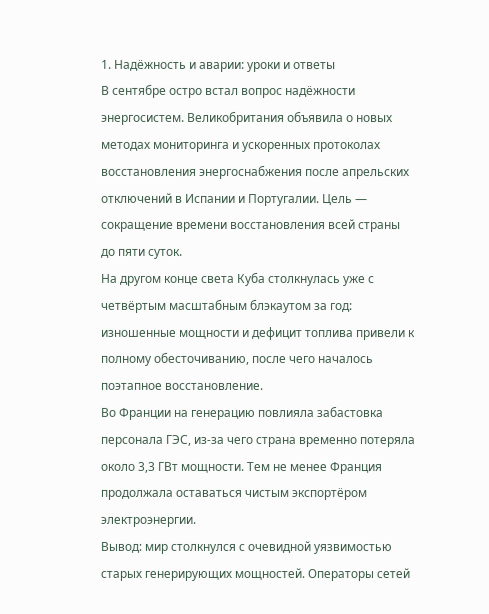1. Надёжность и аварии: уроки и ответы
В сентябре остро встал вопрос надёжности энергосистем. Великобритания объявила о новых методах мониторинга и ускоренных протоколах восстановления энергоснабжения после апрельских отключений в Испании и Португалии. Цель — сокращение времени восстановления всей страны до пяти суток.
На другом конце света Куба столкнулась уже с четвёртым масштабным блэкаутом за год: изношенные мощности и дефицит топлива привели к полному обесточиванию, после чего началось поэтапное восстановление.
Во Франции на генерацию повлияла забастовка персонала ГЭС, из-за чего страна временно потеряла около 3,3 ГВт мощности. Тем не менее Франция продолжала оставаться чистым экспортёром электроэнергии.
Вывод: мир столкнулся с очевидной уязвимостью старых генерирующих мощностей. Операторы сетей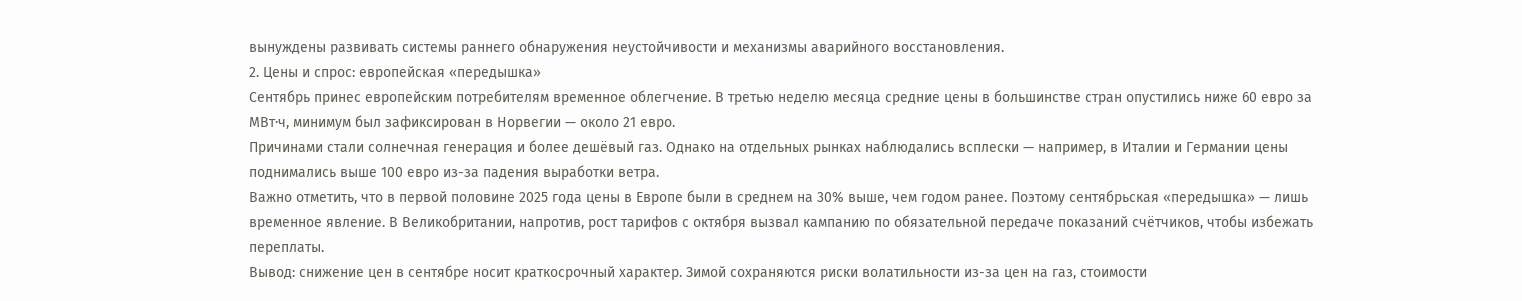вынуждены развивать системы раннего обнаружения неустойчивости и механизмы аварийного восстановления.
2. Цены и спрос: европейская «передышка»
Сентябрь принес европейским потребителям временное облегчение. В третью неделю месяца средние цены в большинстве стран опустились ниже 60 евро за МВт·ч, минимум был зафиксирован в Норвегии — около 21 евро.
Причинами стали солнечная генерация и более дешёвый газ. Однако на отдельных рынках наблюдались всплески — например, в Италии и Германии цены поднимались выше 100 евро из-за падения выработки ветра.
Важно отметить, что в первой половине 2025 года цены в Европе были в среднем на 30% выше, чем годом ранее. Поэтому сентябрьская «передышка» — лишь временное явление. В Великобритании, напротив, рост тарифов с октября вызвал кампанию по обязательной передаче показаний счётчиков, чтобы избежать переплаты.
Вывод: снижение цен в сентябре носит краткосрочный характер. Зимой сохраняются риски волатильности из-за цен на газ, стоимости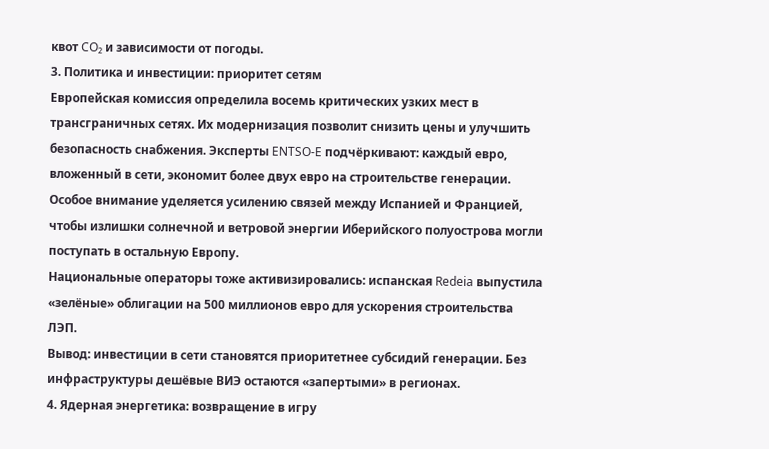квот CO₂ и зависимости от погоды.
3. Политика и инвестиции: приоритет сетям
Европейская комиссия определила восемь критических узких мест в трансграничных сетях. Их модернизация позволит снизить цены и улучшить безопасность снабжения. Эксперты ENTSO-E подчёркивают: каждый евро, вложенный в сети, экономит более двух евро на строительстве генерации.
Особое внимание уделяется усилению связей между Испанией и Францией, чтобы излишки солнечной и ветровой энергии Иберийского полуострова могли поступать в остальную Европу.
Национальные операторы тоже активизировались: испанская Redeia выпустила «зелёные» облигации на 500 миллионов евро для ускорения строительства ЛЭП.
Вывод: инвестиции в сети становятся приоритетнее субсидий генерации. Без инфраструктуры дешёвые ВИЭ остаются «запертыми» в регионах.
4. Ядерная энергетика: возвращение в игру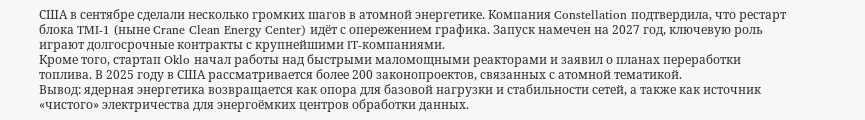США в сентябре сделали несколько громких шагов в атомной энергетике. Компания Constellation подтвердила, что рестарт блока TMI-1 (ныне Crane Clean Energy Center) идёт с опережением графика. Запуск намечен на 2027 год, ключевую роль играют долгосрочные контракты с крупнейшими IT-компаниями.
Кроме того, стартап Oklo начал работы над быстрыми маломощными реакторами и заявил о планах переработки топлива. В 2025 году в США рассматривается более 200 законопроектов, связанных с атомной тематикой.
Вывод: ядерная энергетика возвращается как опора для базовой нагрузки и стабильности сетей, а также как источник «чистого» электричества для энергоёмких центров обработки данных.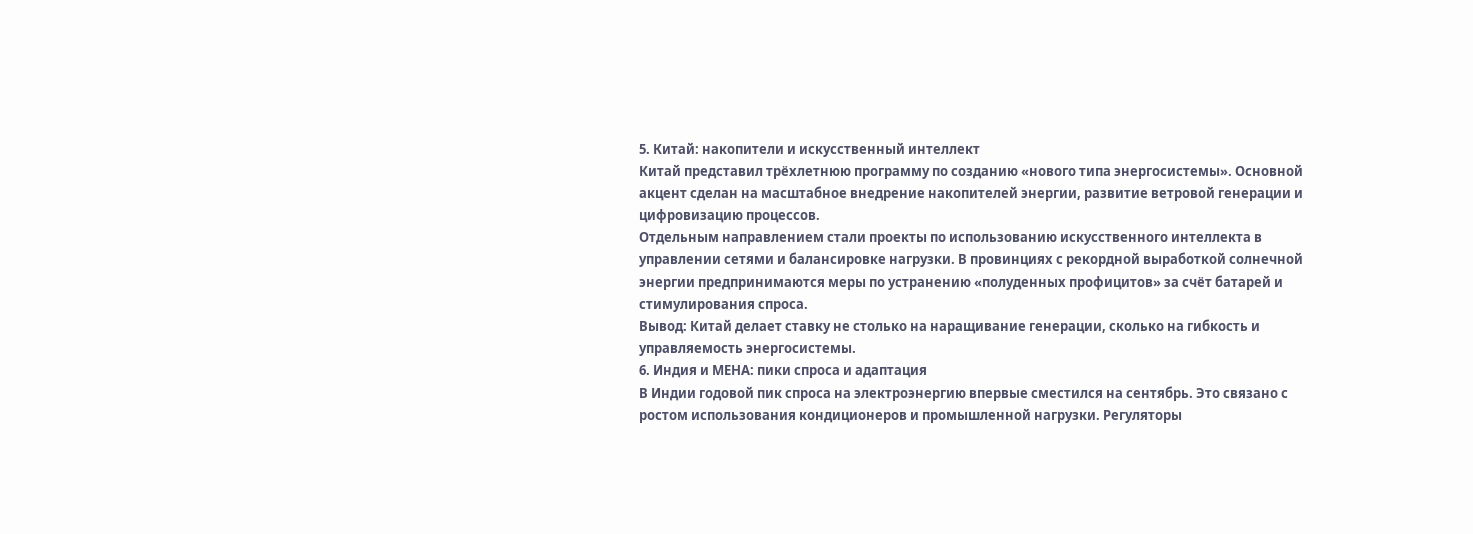5. Китай: накопители и искусственный интеллект
Китай представил трёхлетнюю программу по созданию «нового типа энергосистемы». Основной акцент сделан на масштабное внедрение накопителей энергии, развитие ветровой генерации и цифровизацию процессов.
Отдельным направлением стали проекты по использованию искусственного интеллекта в управлении сетями и балансировке нагрузки. В провинциях с рекордной выработкой солнечной энергии предпринимаются меры по устранению «полуденных профицитов» за счёт батарей и стимулирования спроса.
Вывод: Китай делает ставку не столько на наращивание генерации, сколько на гибкость и управляемость энергосистемы.
6. Индия и МЕНА: пики спроса и адаптация
В Индии годовой пик спроса на электроэнергию впервые сместился на сентябрь. Это связано с ростом использования кондиционеров и промышленной нагрузки. Регуляторы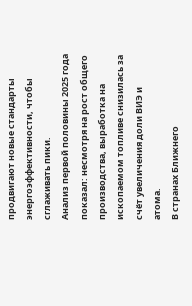продвигают новые стандарты энергоэффективности, чтобы сглаживать пики.
Анализ первой половины 2025 года показал: несмотря на рост общего производства, выработка на ископаемом топливе снизилась за счёт увеличения доли ВИЭ и атома.
В странах Ближнего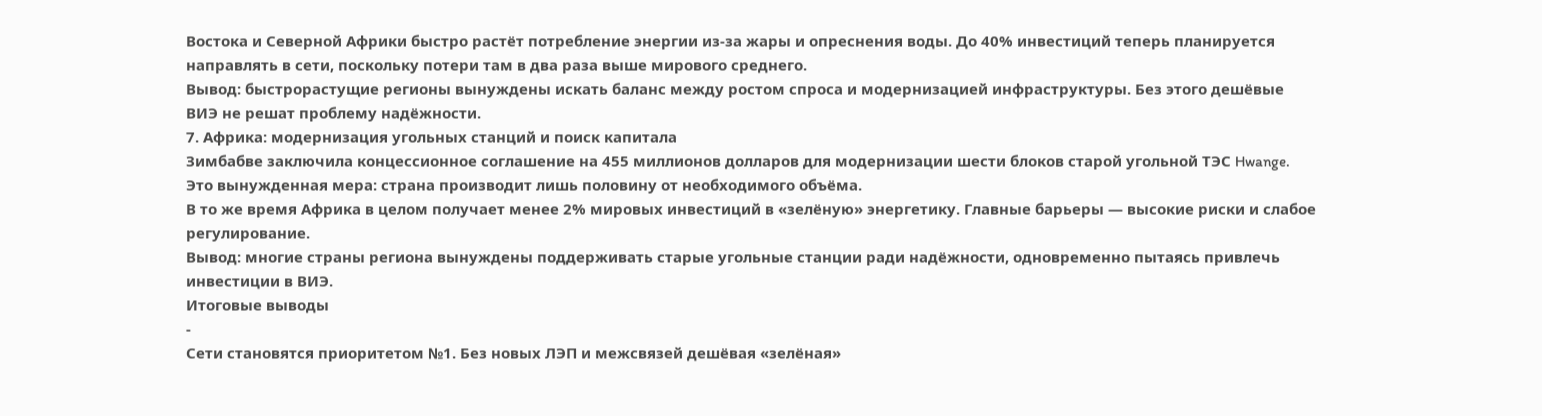Востока и Северной Африки быстро растёт потребление энергии из-за жары и опреснения воды. До 40% инвестиций теперь планируется направлять в сети, поскольку потери там в два раза выше мирового среднего.
Вывод: быстрорастущие регионы вынуждены искать баланс между ростом спроса и модернизацией инфраструктуры. Без этого дешёвые ВИЭ не решат проблему надёжности.
7. Африка: модернизация угольных станций и поиск капитала
Зимбабве заключила концессионное соглашение на 455 миллионов долларов для модернизации шести блоков старой угольной ТЭС Hwange. Это вынужденная мера: страна производит лишь половину от необходимого объёма.
В то же время Африка в целом получает менее 2% мировых инвестиций в «зелёную» энергетику. Главные барьеры — высокие риски и слабое регулирование.
Вывод: многие страны региона вынуждены поддерживать старые угольные станции ради надёжности, одновременно пытаясь привлечь инвестиции в ВИЭ.
Итоговые выводы
-
Сети становятся приоритетом №1. Без новых ЛЭП и межсвязей дешёвая «зелёная»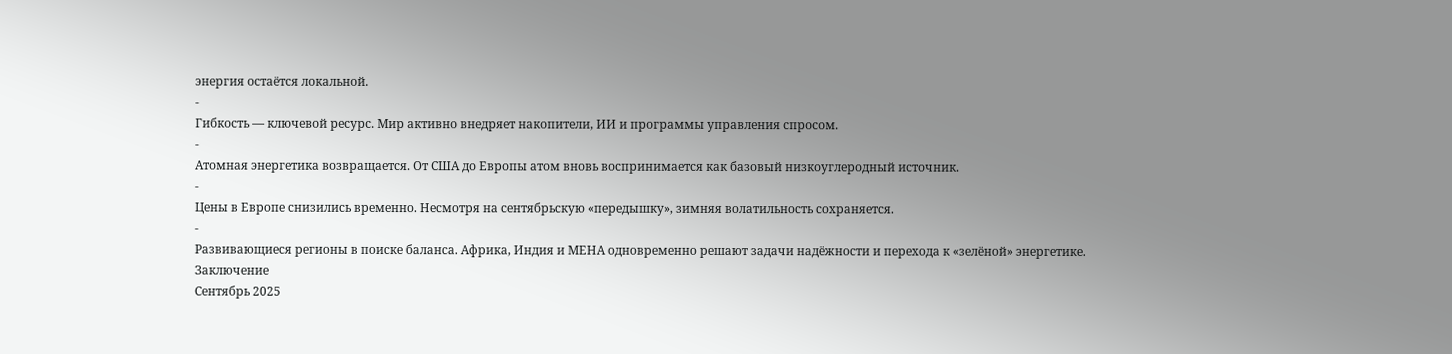энергия остаётся локальной.
-
Гибкость — ключевой ресурс. Мир активно внедряет накопители, ИИ и программы управления спросом.
-
Атомная энергетика возвращается. От США до Европы атом вновь воспринимается как базовый низкоуглеродный источник.
-
Цены в Европе снизились временно. Несмотря на сентябрьскую «передышку», зимняя волатильность сохраняется.
-
Развивающиеся регионы в поиске баланса. Африка, Индия и МЕНА одновременно решают задачи надёжности и перехода к «зелёной» энергетике.
Заключение
Сентябрь 2025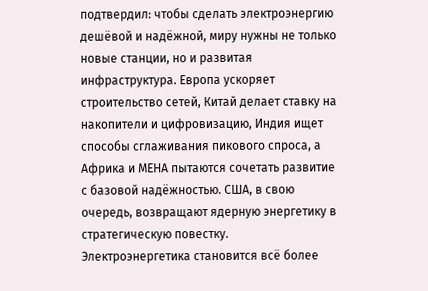подтвердил: чтобы сделать электроэнергию дешёвой и надёжной, миру нужны не только новые станции, но и развитая инфраструктура. Европа ускоряет строительство сетей, Китай делает ставку на накопители и цифровизацию, Индия ищет способы сглаживания пикового спроса, а Африка и МЕНА пытаются сочетать развитие с базовой надёжностью. США, в свою очередь, возвращают ядерную энергетику в стратегическую повестку.
Электроэнергетика становится всё более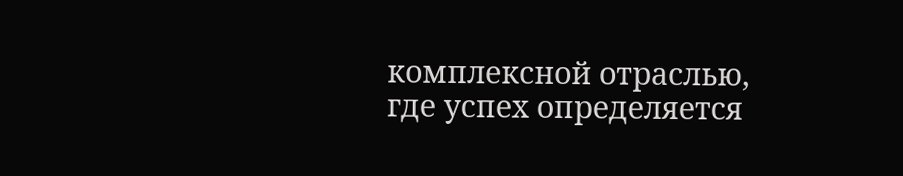комплексной отраслью, где успех определяется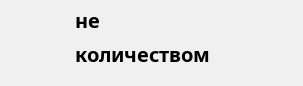не количеством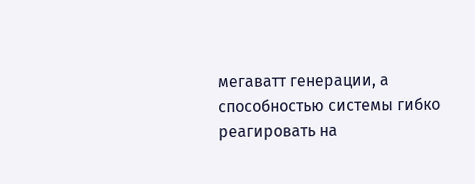мегаватт генерации, а способностью системы гибко реагировать на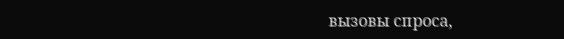вызовы спроса,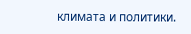климата и политики.